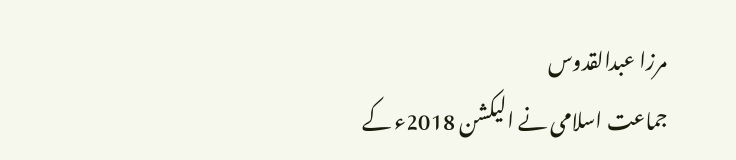مرزا عبدالقدوس
جماعت اسلامی نے الیکشن 2018ء کے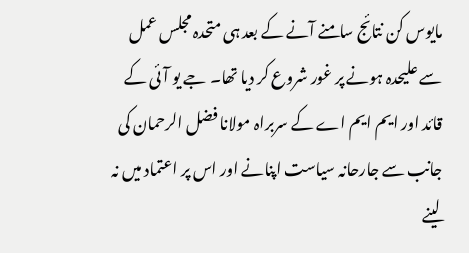مایوس کن نتائج سامنے آنے کے بعد ہی متحدہ مجلس عمل سے علیحدہ ہونے پر غور شروع کر دیا تھا۔ جے یو آئی کے قائد اور ایم ایم اے کے سربراہ مولانا فضل الرحمان کی جانب سے جارحانہ سیاست اپنانے اور اس پر اعتماد میں نہ لینے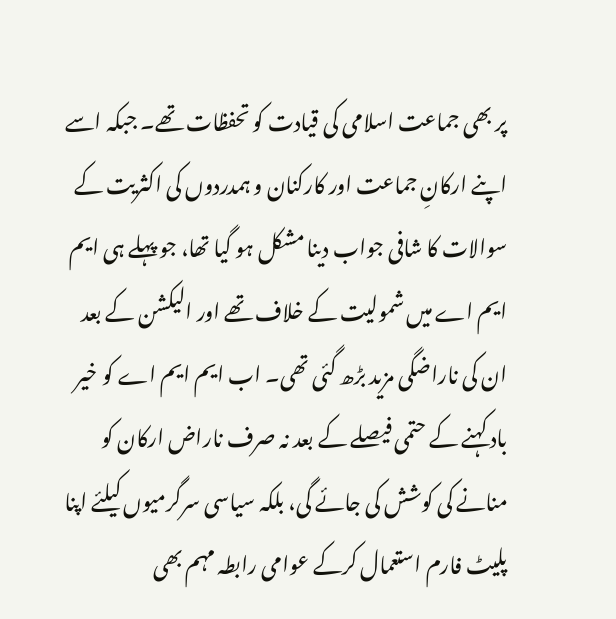پر بھی جماعت اسلامی کی قیادت کو تحفظات تھے۔ جبکہ اسے اپنے ارکانِ جماعت اور کارکنان و ہمدردوں کی اکثریت کے سوالات کا شافی جواب دینا مشکل ہو گیا تھا، جو پہلے ہی ایم ایم اے میں شمولیت کے خلاف تھے اور الیکشن کے بعد ان کی ناراضگی مزید بڑھ گئی تھی۔ اب ایم ایم اے کو خیر باد کہنے کے حتمی فیصلے کے بعد نہ صرف ناراض ارکان کو منانے کی کوشش کی جائے گی، بلکہ سیاسی سرگرمیوں کیلئے اپنا پلیٹ فارم استعمال کرکے عوامی رابطہ مہم بھی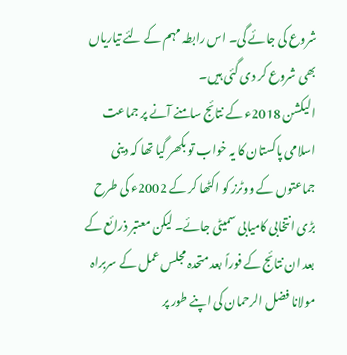شروع کی جائے گی۔ اس رابطہ مہم کے لئے تیاریاں بھی شروع کر دی گئی ہیں۔
الیکشن 2018ء کے نتائج سامنے آنے پر جماعت اسلامی پاکستان کا یہ خواب تو بکھر گیا تھا کہ دینی جماعتوں کے ووٹرز کو اکٹھا کر کے 2002ء کی طرح بڑی انتخابی کامیابی سمیٹی جائے۔ لیکن معتبر ذرائع کے بعد ان نتائج کے فوراً بعد متحدہ مجلس عمل کے سربراہ مولانا فضل الرحمان کی اپنے طور پر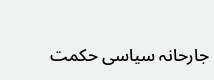جارحانہ سیاسی حکمت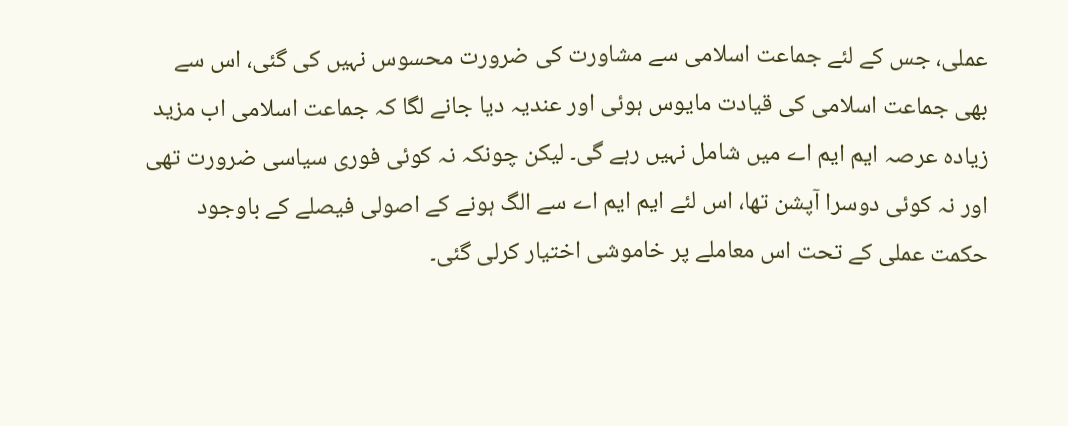عملی، جس کے لئے جماعت اسلامی سے مشاورت کی ضرورت محسوس نہیں کی گئی، اس سے بھی جماعت اسلامی کی قیادت مایوس ہوئی اور عندیہ دیا جانے لگا کہ جماعت اسلامی اب مزید زیادہ عرصہ ایم ایم اے میں شامل نہیں رہے گی۔ لیکن چونکہ نہ کوئی فوری سیاسی ضرورت تھی اور نہ کوئی دوسرا آپشن تھا، اس لئے ایم ایم اے سے الگ ہونے کے اصولی فیصلے کے باوجود حکمت عملی کے تحت اس معاملے پر خاموشی اختیار کرلی گئی۔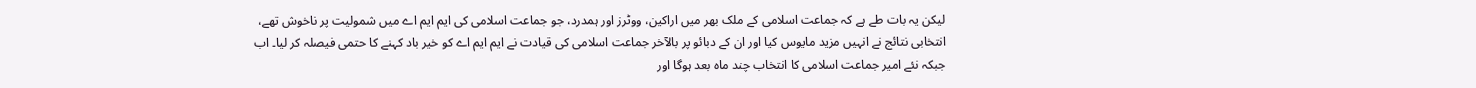لیکن یہ بات طے ہے کہ جماعت اسلامی کے ملک بھر میں اراکین، ووٹرز اور ہمدرد، جو جماعت اسلامی کی ایم ایم اے میں شمولیت پر ناخوش تھے، انتخابی نتائج نے انہیں مزید مایوس کیا اور ان کے دبائو پر بالآخر جماعت اسلامی کی قیادت نے ایم ایم اے کو خیر باد کہنے کا حتمی فیصلہ کر لیا۔ اب جبکہ نئے امیر جماعت اسلامی کا انتخاب چند ماہ بعد ہوگا اور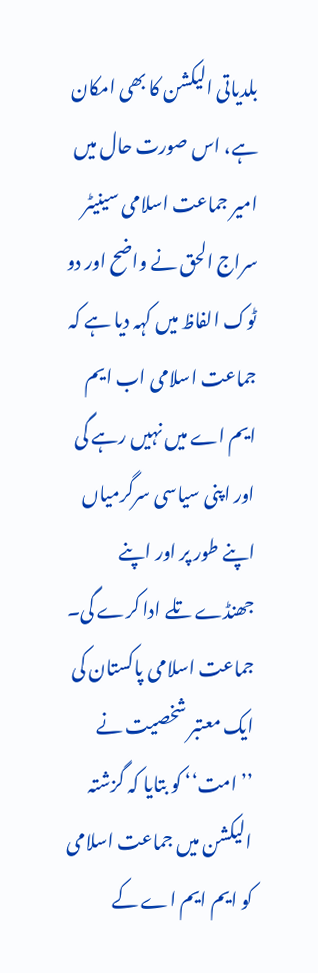بلدیاتی الیکشن کا بھی امکان ہے، اس صورت حال میں امیر جماعت اسلامی سینیٹر سراج الحق نے واضح اور دو ٹوک الفاظ میں کہہ دیا ہے کہ جماعت اسلامی اب ایم ایم اے میں نہیں رہے گی اور اپنی سیاسی سرگرمیاں اپنے طور پر اور اپنے جھنڈے تلے ادا کرے گی۔ جماعت اسلامی پاکستان کی ایک معتبر شخصیت نے ’’امت‘‘ کو بتایا کہ گزشتہ الیکشن میں جماعت اسلامی کو ایم ایم اے کے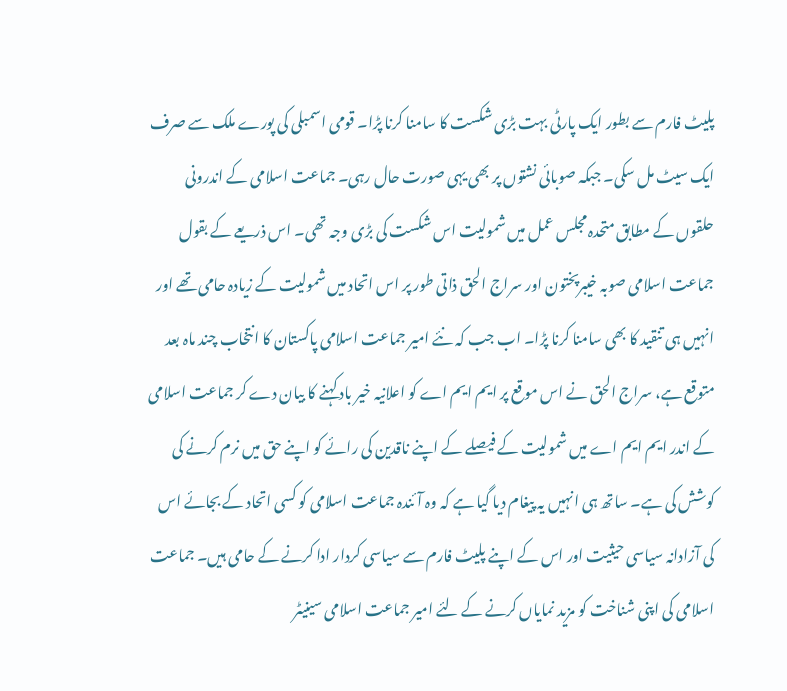پلیٹ فارم سے بطور ایک پارٹی بہت بڑی شکست کا سامنا کرنا پڑا۔ قومی اسمبلی کی پورے ملک سے صرف ایک سیٹ مل سکی۔ جبکہ صوبائی نشتوں پر بھی یہی صورت حال رہی۔ جماعت اسلامی کے اندرونی حلقوں کے مطابق متحدہ مجلس عمل میں شمولیت اس شکست کی بڑی وجہ تھی۔ اس ذریعے کے بقول جماعت اسلامی صوبہ خیبرپختون اور سراج الحق ذاتی طور پر اس اتحاد میں شمولیت کے زیادہ حامی تھے اور انہیں ہی تنقید کا بھی سامنا کرنا پڑا۔ اب جب کہ نئے امیر جماعت اسلامی پاکستان کا انتخاب چند ماہ بعد متوقع ہے، سراج الحق نے اس موقع پر ایم ایم اے کو اعلانیہ خیر باد کہنے کا بیان دے کر جماعت اسلامی کے اندر ایم ایم اے میں شمولیت کے فیصلے کے اپنے ناقدین کی رائے کو اپنے حق میں نرم کرنے کی کوشش کی ہے۔ ساتھ ہی انہیں یہ پیغام دیا گیا ہے کہ وہ آئندہ جماعت اسلامی کو کسی اتحاد کے بجائے اس کی آزادانہ سیاسی حیثیت اور اس کے اپنے پلیٹ فارم سے سیاسی کردار ادا کرنے کے حامی ہیں۔ جماعت اسلامی کی اپنی شناخت کو مزید نمایاں کرنے کے لئے امیر جماعت اسلامی سینیٹر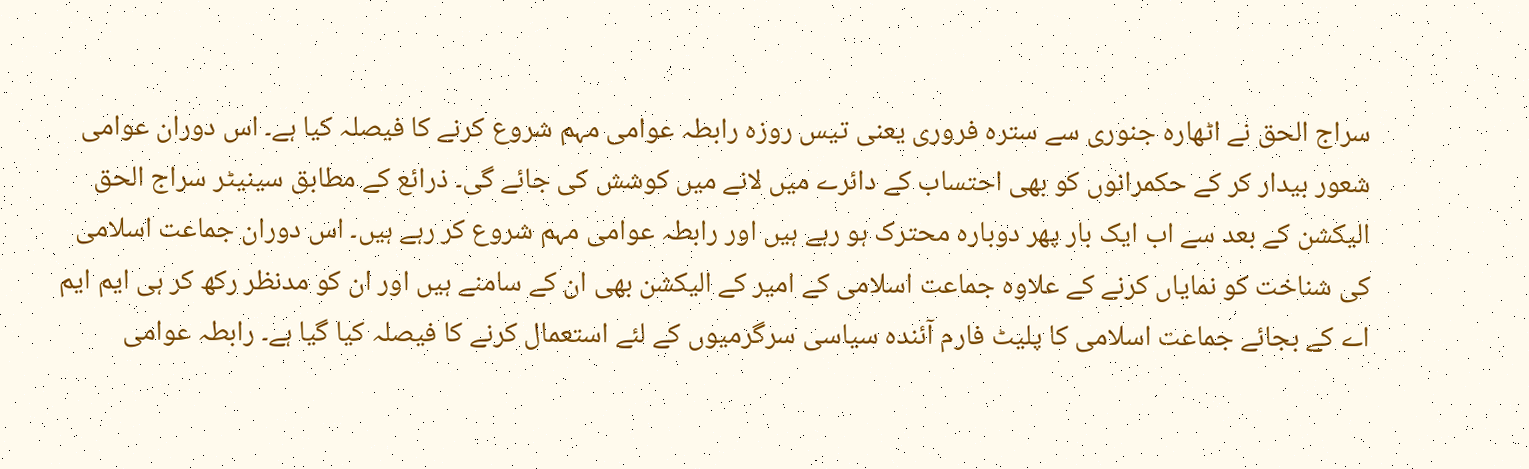سراج الحق نے اٹھارہ جنوری سے سترہ فروری یعنی تیس روزہ رابطہ عوامی مہم شروع کرنے کا فیصلہ کیا ہے۔ اس دوران عوامی شعور بیدار کر کے حکمرانوں کو بھی احتساب کے دائرے میں لانے میں کوشش کی جائے گی۔ ذرائع کے مطابق سینیٹر سراج الحق الیکشن کے بعد سے اب ایک بار پھر دوبارہ محترک ہو رہے ہیں اور رابطہ عوامی مہم شروع کر رہے ہیں۔ اس دوران جماعت اسلامی کی شناخت کو نمایاں کرنے کے علاوہ جماعت اسلامی کے امیر کے الیکشن بھی ان کے سامنے ہیں اور ان کو مدنظر رکھ کر ہی ایم ایم اے کے بجائے جماعت اسلامی کا پلیٹ فارم آئندہ سیاسی سرگرمیوں کے لئے استعمال کرنے کا فیصلہ کیا گیا ہے۔ رابطہ عوامی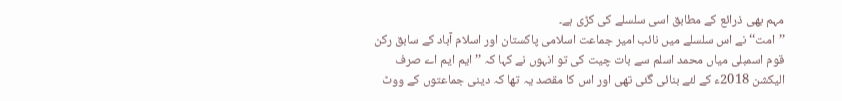مہم بھی ذرائع کے مطابق اسی سلسلے کی کڑی ہے۔
’’امت‘‘ نے اس سلسلے میں نائب امیر جماعت اسلامی پاکستان اور اسلام آباد کے سابق رکن قوم اسمبلی میاں محمد اسلم سے بات چیت کی تو انہوں نے کہا کہ ’’ایم ایم اے صرف الیکشن 2018ء کے لئے بنائی گئی تھی اور اس کا مقصد یہ تھا کہ دینی جماعتوں کے ووٹ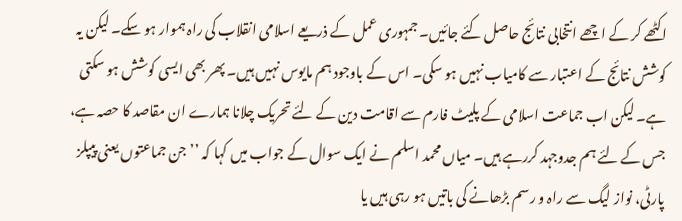اکٹھے کر کے اچھے انتخابی نتائج حاصل کئے جائیں۔ جمہوری عمل کے ذریعے اسلامی انقلاب کی راہ ہموار ہو سکے۔ لیکن یہ کوشش نتائج کے اعتبار سے کامیاب نہیں ہو سکی۔ اس کے باوجود ہم مایوس نہیں ہیں۔ پھر بھی ایسی کوشش ہو سکتی ہے۔ لیکن اب جماعت اسلامی کے پلیٹ فارم سے اقامت دین کے لئے تحریک چلانا ہمارے ان مقاصد کا حصہ ہے، جس کے لئے ہم جدوجہد کررہے ہیں۔ میاں محمد اسلم نے ایک سوال کے جواب میں کہا کہ ’’جن جماعتوں یعنی پیپلز پارٹی، نواز لیگ سے راہ و رسم بڑھانے کی باتیں ہو رہی ہیں یا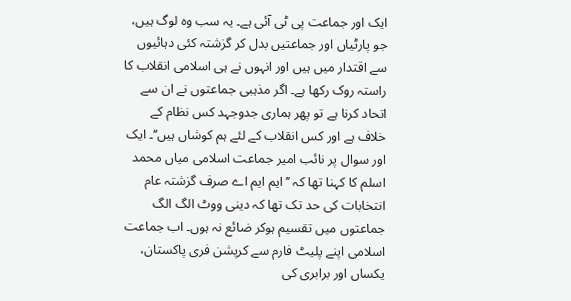ایک اور جماعت پی ٹی آئی ہے۔ یہ سب وہ لوگ ہیں، جو پارٹیاں اور جماعتیں بدل کر گزشتہ کئی دہائیوں سے اقتدار میں ہیں اور انہوں نے ہی اسلامی انقلاب کا راستہ روک رکھا ہے۔ اگر مذہبی جماعتوں نے ان سے اتحاد کرنا ہے تو پھر ہماری جدوجہد کس نظام کے خلاف ہے اور کس انقلاب کے لئے ہم کوشاں ہیں‘‘۔ ایک اور سوال پر نائب امیر جماعت اسلامی میاں محمد اسلم کا کہنا تھا کہ ’’ایم ایم اے صرف گزشتہ عام انتخابات کی حد تک تھا کہ دینی ووٹ الگ الگ جماعتوں میں تقسیم ہوکر ضائع نہ ہوں۔ اب جماعت اسلامی اپنے پلیٹ فارم سے کرپشن فری پاکستان، یکساں اور برابری کی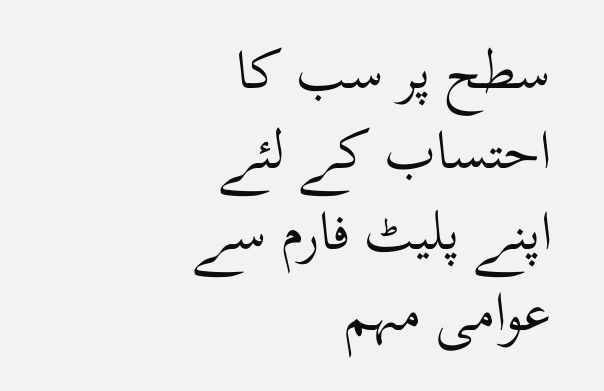سطح پر سب کا احتساب کے لئے اپنے پلیٹ فارم سے عوامی مہم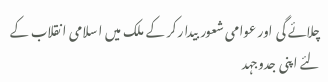چلائے گی اور عوامی شعور بیدار کر کے ملک میں اسلامی انقلاب کے لئے اپنی جدوجہد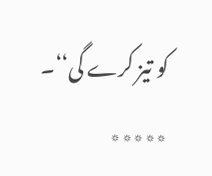کو تیز کرے گی‘‘۔
٭٭٭٭٭